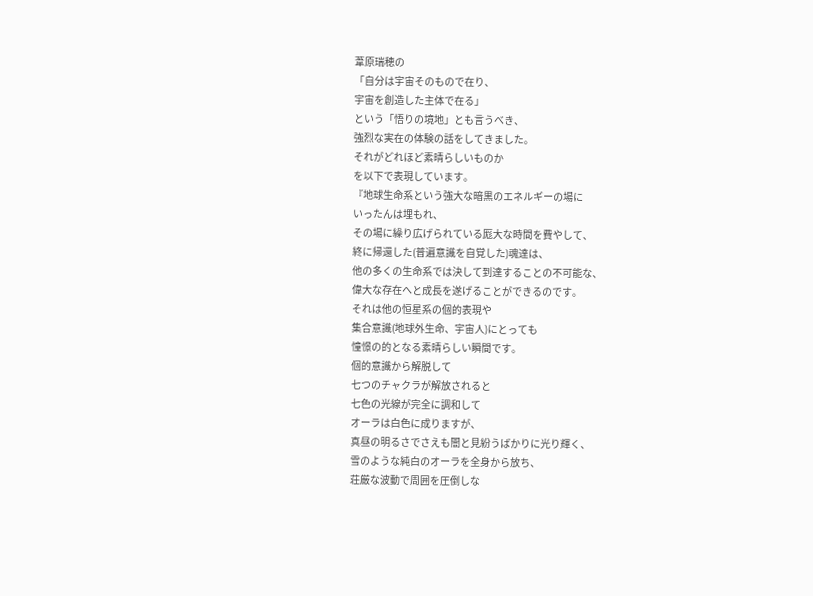葦原瑞穂の
「自分は宇宙そのもので在り、
宇宙を創造した主体で在る」
という「悟りの境地」とも言うべき、
強烈な実在の体験の話をしてきました。
それがどれほど素晴らしいものか
を以下で表現しています。
『地球生命系という強大な暗黒のエネルギーの場に
いったんは埋もれ、
その場に繰り広げられている厖大な時間を費やして、
終に帰還した(普遍意識を自覚した)魂達は、
他の多くの生命系では決して到達することの不可能な、
偉大な存在へと成長を遂げることができるのです。
それは他の恒星系の個的表現や
集合意識(地球外生命、宇宙人)にとっても
憧憬の的となる素晴らしい瞬間です。
個的意識から解脱して
七つのチャクラが解放されると
七色の光線が完全に調和して
オーラは白色に成りますが、
真昼の明るさでさえも闇と見紛うばかりに光り輝く、
雪のような純白のオーラを全身から放ち、
荘厳な波動で周囲を圧倒しな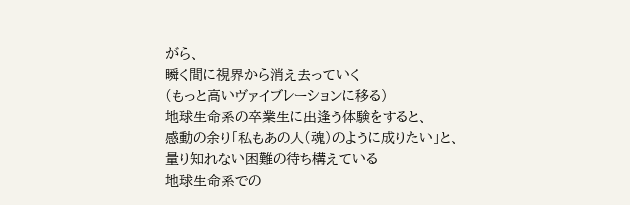がら、
瞬く間に視界から消え去っていく
(もっと高いヴァイブレーションに移る)
地球生命系の卒業生に出逢う体験をすると、
感動の余り「私もあの人(魂)のように成りたい」と、
量り知れない困難の待ち構えている
地球生命系での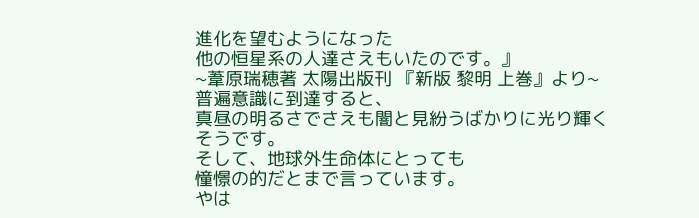進化を望むようになった
他の恒星系の人達さえもいたのです。』
~葦原瑞穂著 太陽出版刊 『新版 黎明 上巻』より~
普遍意識に到達すると、
真昼の明るさでさえも闇と見紛うばかりに光り輝く
そうです。
そして、地球外生命体にとっても
憧憬の的だとまで言っています。
やは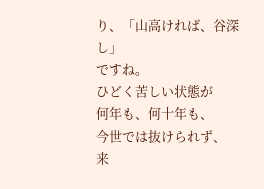り、「山高ければ、谷深し」
ですね。
ひどく苦しい状態が
何年も、何十年も、
今世では抜けられず、
来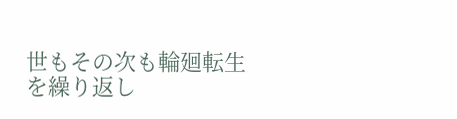世もその次も輪廻転生を繰り返し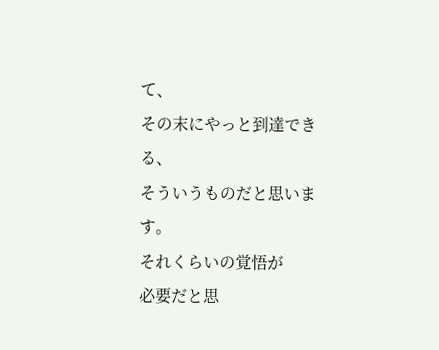て、
その末にやっと到達できる、
そういうものだと思います。
それくらいの覚悟が
必要だと思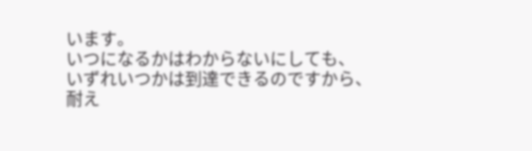います。
いつになるかはわからないにしても、
いずれいつかは到達できるのですから、
耐え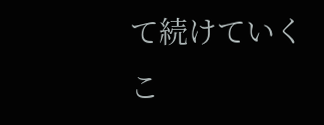て続けていくこ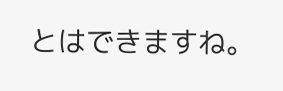とはできますね。